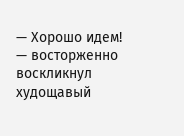— Хорошо идем! — восторженно воскликнул худощавый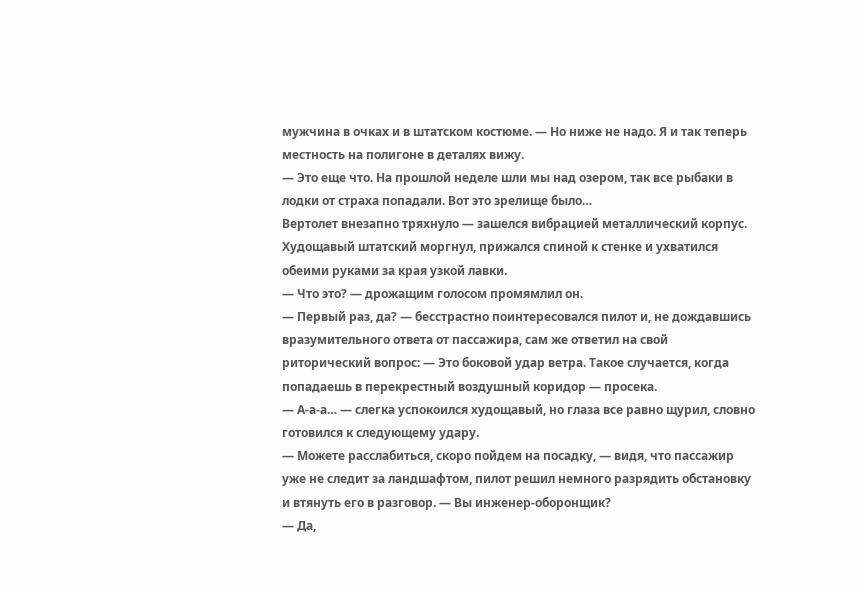мужчина в очках и в штатском костюме. — Но ниже не надо. Я и так теперь местность на полигоне в деталях вижу.
— Это еще что. На прошлой неделе шли мы над озером, так все рыбаки в лодки от страха попадали. Вот это зрелище было…
Вертолет внезапно тряхнуло — зашелся вибрацией металлический корпус. Худощавый штатский моргнул, прижался спиной к стенке и ухватился обеими руками за края узкой лавки.
— Что это? — дрожащим голосом промямлил он.
— Первый раз, да? — бесстрастно поинтересовался пилот и, не дождавшись вразумительного ответа от пассажира, сам же ответил на свой риторический вопрос: — Это боковой удар ветра. Такое случается, когда попадаешь в перекрестный воздушный коридор — просека.
— А-а-а… — слегка успокоился худощавый, но глаза все равно щурил, словно готовился к следующему удару.
— Можете расслабиться, скоро пойдем на посадку, — видя, что пассажир уже не следит за ландшафтом, пилот решил немного разрядить обстановку и втянуть его в разговор. — Вы инженер-оборонщик?
— Да,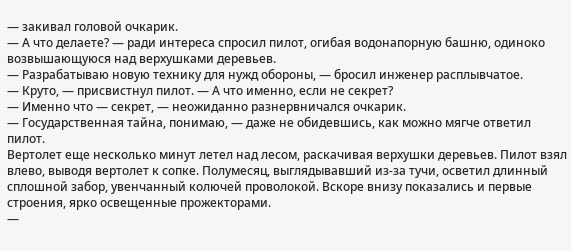— закивал головой очкарик.
— А что делаете? — ради интереса спросил пилот, огибая водонапорную башню, одиноко возвышающуюся над верхушками деревьев.
— Разрабатываю новую технику для нужд обороны, — бросил инженер расплывчатое.
— Круто, — присвистнул пилот. — А что именно, если не секрет?
— Именно что — секрет, — неожиданно разнервничался очкарик.
— Государственная тайна, понимаю, — даже не обидевшись, как можно мягче ответил пилот.
Вертолет еще несколько минут летел над лесом, раскачивая верхушки деревьев. Пилот взял влево, выводя вертолет к сопке. Полумесяц, выглядывавший из-за тучи, осветил длинный сплошной забор, увенчанный колючей проволокой. Вскоре внизу показались и первые строения, ярко освещенные прожекторами.
—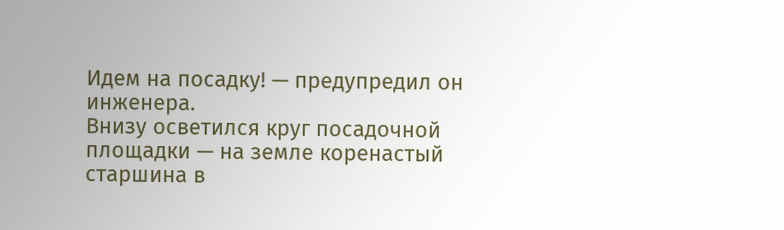Идем на посадку! — предупредил он инженера.
Внизу осветился круг посадочной площадки — на земле коренастый старшина в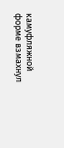камуфляжной форме взмахнул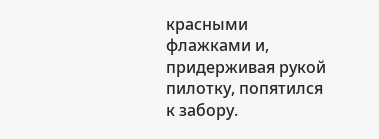красными флажками и, придерживая рукой пилотку, попятился к забору.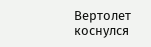Вертолет коснулся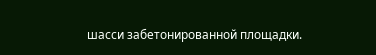шасси забетонированной площадки.